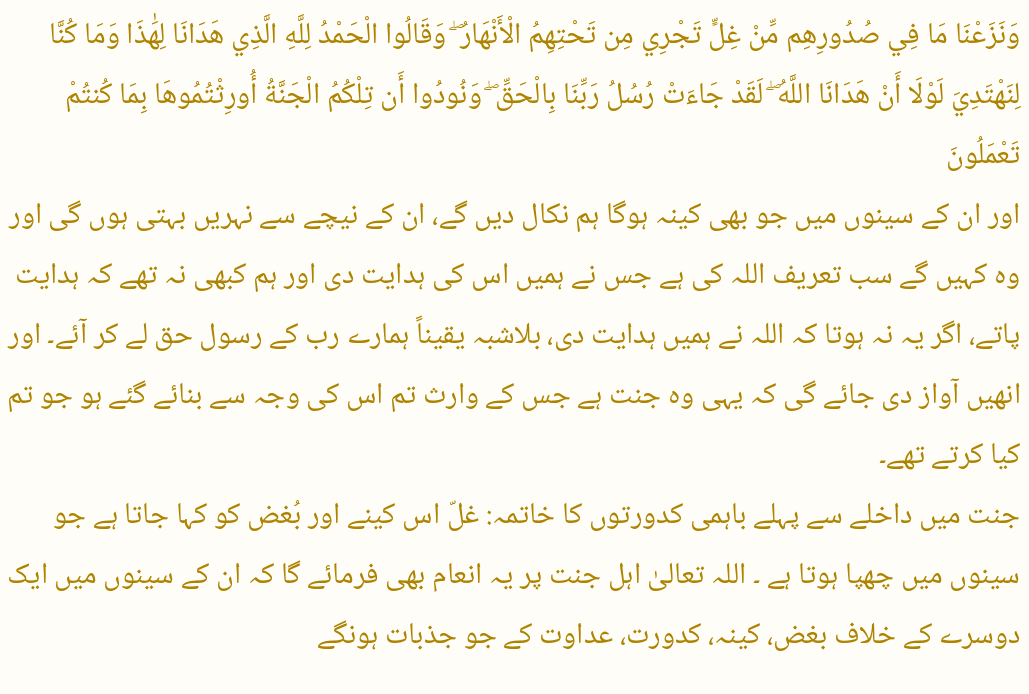وَنَزَعْنَا مَا فِي صُدُورِهِم مِّنْ غِلٍّ تَجْرِي مِن تَحْتِهِمُ الْأَنْهَارُ ۖ وَقَالُوا الْحَمْدُ لِلَّهِ الَّذِي هَدَانَا لِهَٰذَا وَمَا كُنَّا لِنَهْتَدِيَ لَوْلَا أَنْ هَدَانَا اللَّهُ ۖ لَقَدْ جَاءَتْ رُسُلُ رَبِّنَا بِالْحَقِّ ۖ وَنُودُوا أَن تِلْكُمُ الْجَنَّةُ أُورِثْتُمُوهَا بِمَا كُنتُمْ تَعْمَلُونَ
اور ان کے سینوں میں جو بھی کینہ ہوگا ہم نکال دیں گے، ان کے نیچے سے نہریں بہتی ہوں گی اور وہ کہیں گے سب تعریف اللہ کی ہے جس نے ہمیں اس کی ہدایت دی اور ہم کبھی نہ تھے کہ ہدایت پاتے، اگر یہ نہ ہوتا کہ اللہ نے ہمیں ہدایت دی، بلاشبہ یقیناً ہمارے رب کے رسول حق لے کر آئے۔ اور انھیں آواز دی جائے گی کہ یہی وہ جنت ہے جس کے وارث تم اس کی وجہ سے بنائے گئے ہو جو تم کیا کرتے تھے۔
جنت میں داخلے سے پہلے باہمی کدورتوں کا خاتمہ: غلّ اس کینے اور بُغض کو کہا جاتا ہے جو سینوں میں چھپا ہوتا ہے ۔ اللہ تعالیٰ اہل جنت پر یہ انعام بھی فرمائے گا کہ ان کے سینوں میں ایک دوسرے کے خلاف بغض، کینہ، کدورت، عداوت کے جو جذبات ہونگے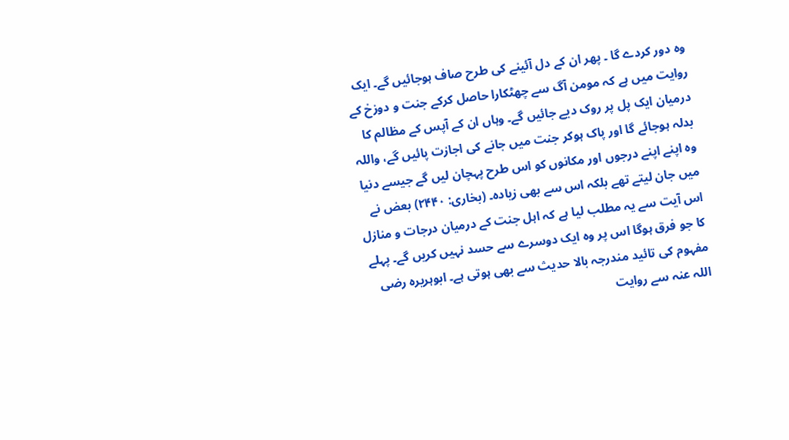وہ دور کردے گا ۔ پھر ان کے دل آئینے کی طرح صاف ہوجائیں گے۔ ایک روایت میں ہے کہ مومن آگ سے چھٹکارا حاصل کرکے جنت و دوزخ کے درمیان ایک پل پر روک دیے جائیں گے۔ وہاں ان کے آپس کے مظالم کا بدلہ ہوجائے گا اور پاک ہوکر جنت میں جانے کی اجازت پائیں گے، واللہ وہ اپنے اپنے درجوں اور مکانوں کو اس طرح پہچان لیں گے جیسے دنیا میں جان لیتے تھے بلکہ اس سے بھی زیادہ۔ (بخاری: ۲۴۴۰) بعض نے اس آیت سے یہ مطلب لیا ہے کہ اہل جنت کے درمیان درجات و منازل کا جو فرق ہوگا اس پر وہ ایک دوسرے سے حسد نہیں کریں گے۔ پہلے مفہوم کی تائید مندرجہ بالا حدیث سے بھی ہوتی ہے۔ ابوہریرہ رضی اللہ عنہ سے روایت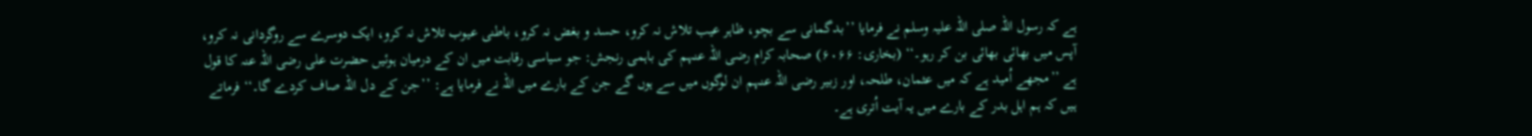ہے کہ رسول اللہ صلی اللہ علیہ وسلم نے فرمایا ’’بدگمانی سے بچو، ظاہر عیب تلاش نہ کرو، حسد و بغض نہ کرو، باطنی عیوب تلاش نہ کرو، ایک دوسرے سے روگردانی نہ کرو، آپس میں بھائی بھائی بن کر رہو۔‘‘ (بخاری: ۶۰۶۶) صحابہ کرام رضی اللہ عنہم کی باہمی رنجش: جو سیاسی رقابت میں ان کے درمیان ہوئیں حضرت علی رضی اللہ عنہ کا قول ہے ’’مجھے اُمید ہے کہ میں عثمان، طلحہ، اور زبیر رضی اللہ عنہم ان لوگوں میں سے ہوں گے جن کے بارے میں اللہ نے فرمایا ہے: ’’جن کے دل اللہ صاف کردے گا۔‘‘ فرماتے ہیں کہ ہم اہل بدر کے بارے میں یہ آیت اُتری ہے۔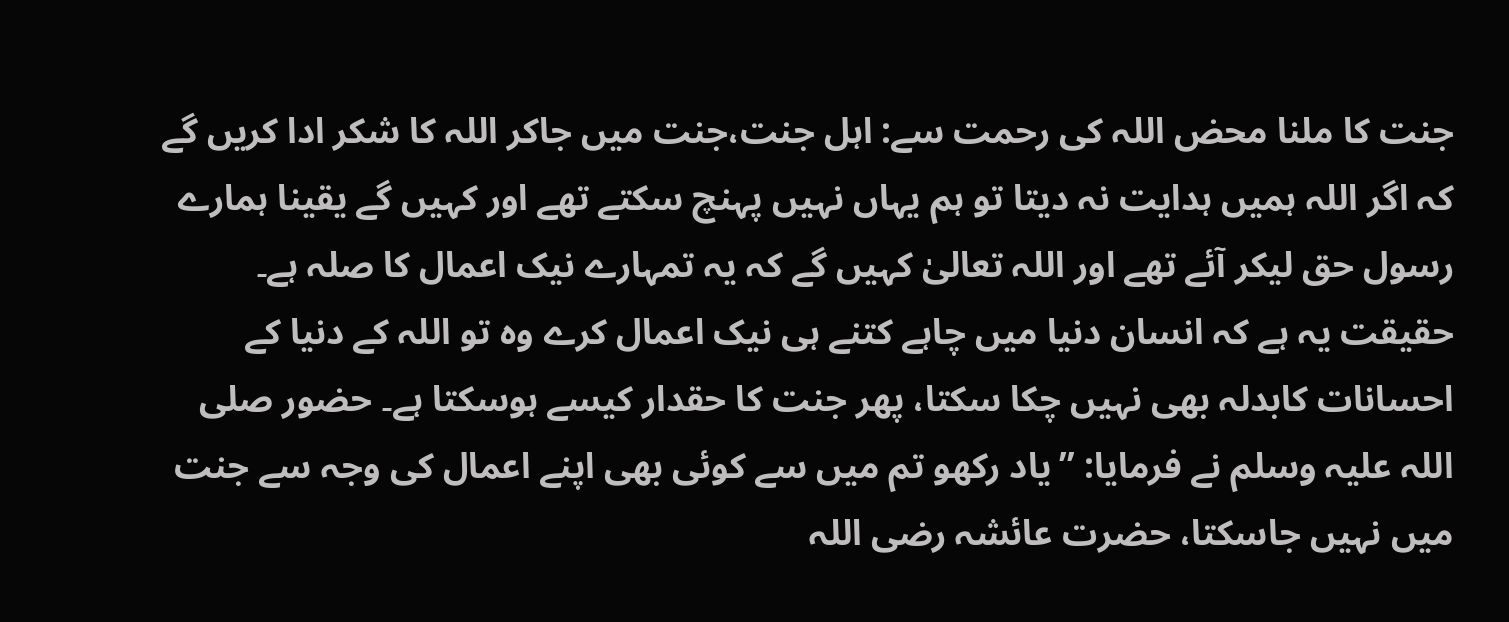جنت کا ملنا محض اللہ کی رحمت سے: اہل جنت،جنت میں جاکر اللہ کا شکر ادا کریں گے کہ اگر اللہ ہمیں ہدایت نہ دیتا تو ہم یہاں نہیں پہنچ سکتے تھے اور کہیں گے یقینا ہمارے رسول حق لیکر آئے تھے اور اللہ تعالیٰ کہیں گے کہ یہ تمہارے نیک اعمال کا صلہ ہے۔ حقیقت یہ ہے کہ انسان دنیا میں چاہے کتنے ہی نیک اعمال کرے وہ تو اللہ کے دنیا کے احسانات کابدلہ بھی نہیں چکا سکتا، پھر جنت کا حقدار کیسے ہوسکتا ہے۔ حضور صلی اللہ علیہ وسلم نے فرمایا: ’’یاد رکھو تم میں سے کوئی بھی اپنے اعمال کی وجہ سے جنت میں نہیں جاسکتا، حضرت عائشہ رضی اللہ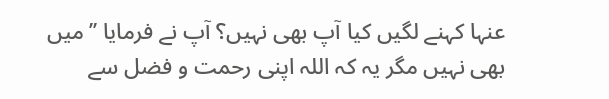عنہا کہنے لگیں کیا آپ بھی نہیں؟ آپ نے فرمایا ’’میں بھی نہیں مگر یہ کہ اللہ اپنی رحمت و فضل سے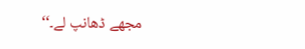مجھے ڈھانپ لے۔‘‘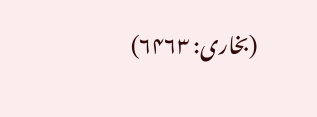(بخاری: ۶۴۶۳)